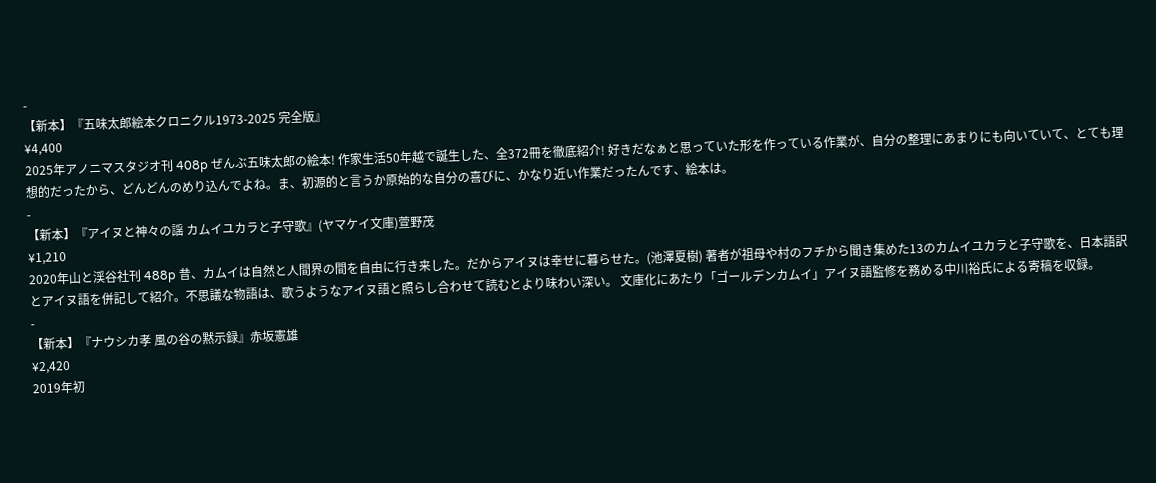-
【新本】『五味太郎絵本クロニクル1973-2025 完全版』
¥4,400
2025年アノニマスタジオ刊 408p ぜんぶ五味太郎の絵本! 作家生活50年越で誕生した、全372冊を徹底紹介! 好きだなぁと思っていた形を作っている作業が、自分の整理にあまりにも向いていて、とても理想的だったから、どんどんのめり込んでよね。ま、初源的と言うか原始的な自分の喜びに、かなり近い作業だったんです、絵本は。
-
【新本】『アイヌと神々の謡 カムイユカラと子守歌』(ヤマケイ文庫)萱野茂
¥1,210
2020年山と渓谷社刊 488p 昔、カムイは自然と人間界の間を自由に行き来した。だからアイヌは幸せに暮らせた。(池澤夏樹) 著者が祖母や村のフチから聞き集めた13のカムイユカラと子守歌を、日本語訳とアイヌ語を併記して紹介。不思議な物語は、歌うようなアイヌ語と照らし合わせて読むとより味わい深い。 文庫化にあたり「ゴールデンカムイ」アイヌ語監修を務める中川裕氏による寄稿を収録。
-
【新本】『ナウシカ孝 風の谷の黙示録』赤坂憲雄
¥2,420
2019年初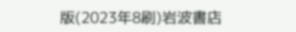版(2023年8刷)岩波書店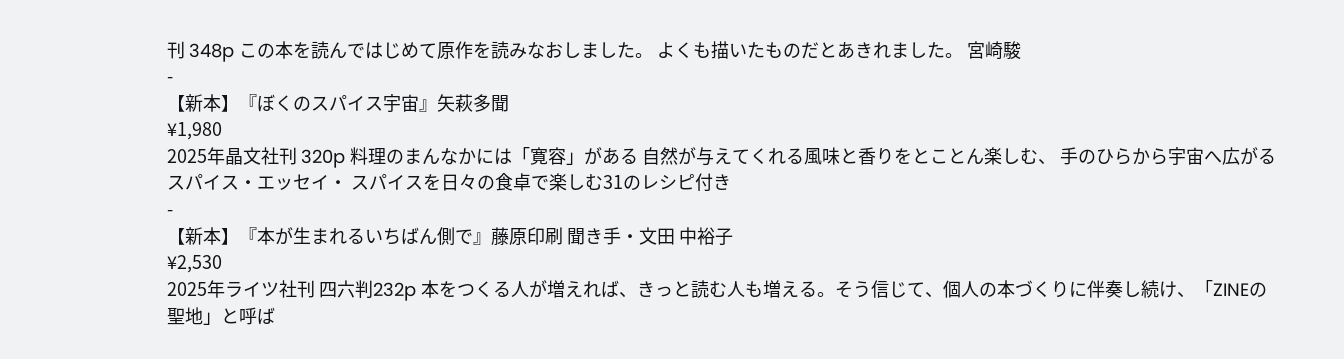刊 348p この本を読んではじめて原作を読みなおしました。 よくも描いたものだとあきれました。 宮崎駿
-
【新本】『ぼくのスパイス宇宙』矢萩多聞
¥1,980
2025年晶文社刊 320p 料理のまんなかには「寛容」がある 自然が与えてくれる風味と香りをとことん楽しむ、 手のひらから宇宙へ広がるスパイス・エッセイ・ スパイスを日々の食卓で楽しむ31のレシピ付き
-
【新本】『本が生まれるいちばん側で』藤原印刷 聞き手・文田 中裕子
¥2,530
2025年ライツ社刊 四六判232p 本をつくる人が増えれば、きっと読む人も増える。そう信じて、個人の本づくりに伴奏し続け、「ZINEの聖地」と呼ば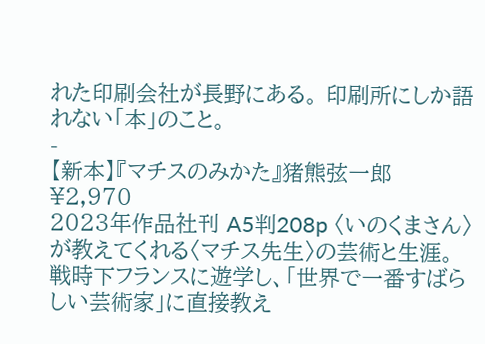れた印刷会社が長野にある。 印刷所にしか語れない「本」のこと。
-
【新本】『マチスのみかた』猪熊弦一郎
¥2,970
2023年作品社刊 A5判208p 〈いのくまさん〉が教えてくれる〈マチス先生〉の芸術と生涯。 戦時下フランスに遊学し、「世界で一番すばらしい芸術家」に直接教え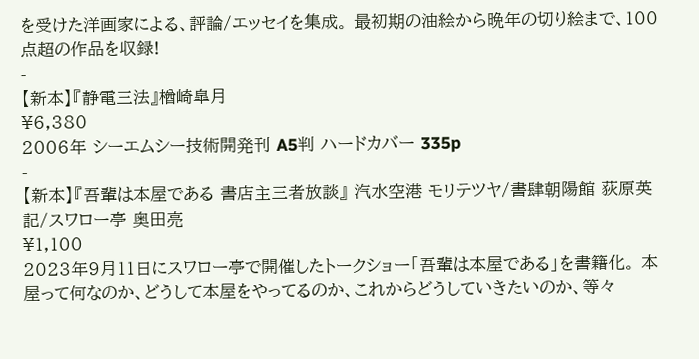を受けた洋画家による、評論/エッセイを集成。 最初期の油絵から晩年の切り絵まで、100点超の作品を収録!
-
【新本】『静電三法』楢崎皐月
¥6,380
2006年 シーエムシー技術開発刊 A5判 ハードカバー 335p
-
【新本】『吾輩は本屋である 書店主三者放談』 汽水空港 モリテツヤ/書肆朝陽館 荻原英記/スワロー亭 奥田亮
¥1,100
2023年9月11日にスワロー亭で開催したトークショー「吾輩は本屋である」を書籍化。 本屋って何なのか、どうして本屋をやってるのか、これからどうしていきたいのか、等々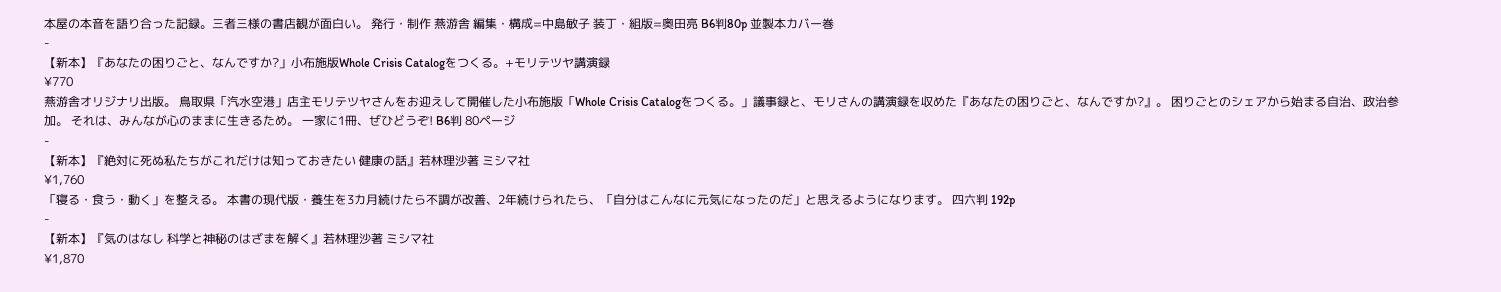本屋の本音を語り合った記録。三者三様の書店観が面白い。 発行・制作 燕游舎 編集・構成=中島敏子 装丁・組版=奥田亮 B6判80p 並製本カバー巻
-
【新本】『あなたの困りごと、なんですか?」小布施版Whole Crisis Catalogをつくる。+モリテツヤ講演録
¥770
燕游舎オリジナリ出版。 鳥取県「汽水空港」店主モリテツヤさんをお迎えして開催した小布施版「Whole Crisis Catalogをつくる。」議事録と、モリさんの講演録を収めた『あなたの困りごと、なんですか?』。 困りごとのシェアから始まる自治、政治参加。 それは、みんなが心のままに生きるため。 一家に1冊、ぜひどうぞ! B6判 80ページ
-
【新本】『絶対に死ぬ私たちがこれだけは知っておきたい 健康の話』若林理沙著 ミシマ社
¥1,760
「寝る・食う・動く」を整える。 本書の現代版・養生を3カ月続けたら不調が改善、2年続けられたら、「自分はこんなに元気になったのだ」と思えるようになります。 四六判 192p
-
【新本】『気のはなし 科学と神秘のはざまを解く』若林理沙著 ミシマ社
¥1,870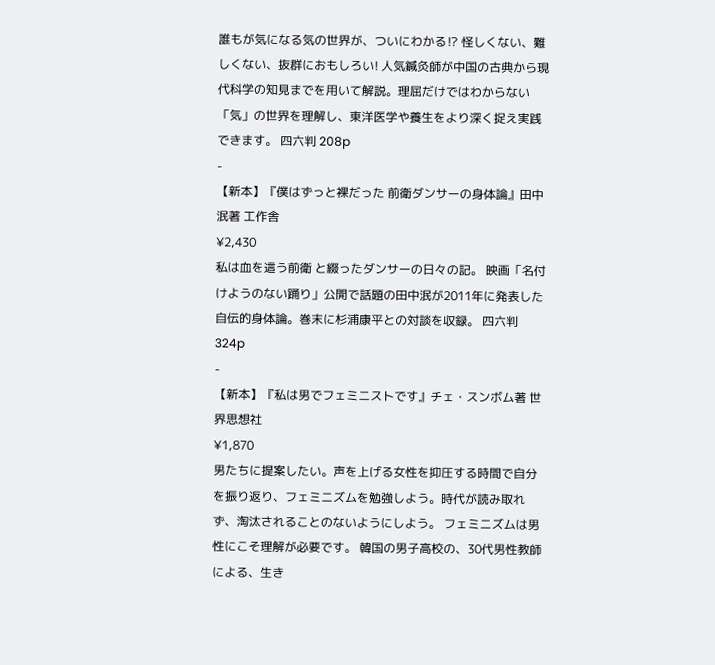誰もが気になる気の世界が、ついにわかる⁉ 怪しくない、難しくない、抜群におもしろい! 人気鍼灸師が中国の古典から現代科学の知見までを用いて解説。理屈だけではわからない「気」の世界を理解し、東洋医学や養生をより深く捉え実践できます。 四六判 208p
-
【新本】『僕はずっと裸だった 前衛ダンサーの身体論』田中泯著 工作舎
¥2,430
私は血を這う前衛 と綴ったダンサーの日々の記。 映画「名付けようのない踊り」公開で話題の田中泯が2011年に発表した自伝的身体論。巻末に杉浦康平との対談を収録。 四六判 324p
-
【新本】『私は男でフェミニストです』チェ・スンボム著 世界思想社
¥1,870
男たちに提案したい。声を上げる女性を抑圧する時間で自分を振り返り、フェミニズムを勉強しよう。時代が読み取れず、淘汰されることのないようにしよう。 フェミニズムは男性にこそ理解が必要です。 韓国の男子高校の、30代男性教師による、生き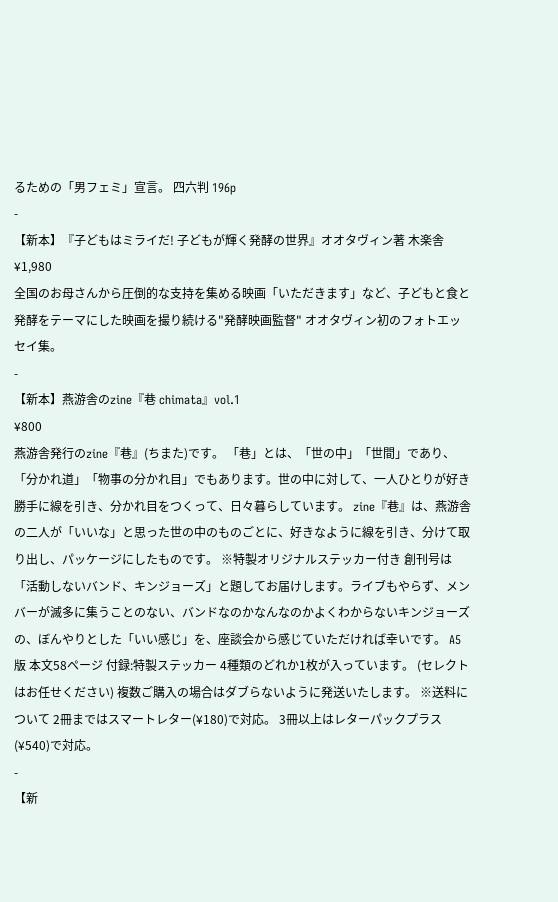るための「男フェミ」宣言。 四六判 196p
-
【新本】『子どもはミライだ! 子どもが輝く発酵の世界』オオタヴィン著 木楽舎
¥1,980
全国のお母さんから圧倒的な支持を集める映画「いただきます」など、子どもと食と発酵をテーマにした映画を撮り続ける"発酵映画監督" オオタヴィン初のフォトエッセイ集。
-
【新本】燕游舎のzine『巷 chimata』vol.1
¥800
燕游舎発行のzine『巷』(ちまた)です。 「巷」とは、「世の中」「世間」であり、「分かれ道」「物事の分かれ目」でもあります。世の中に対して、一人ひとりが好き勝手に線を引き、分かれ目をつくって、日々暮らしています。 zine『巷』は、燕游舎の二人が「いいな」と思った世の中のものごとに、好きなように線を引き、分けて取り出し、パッケージにしたものです。 ※特製オリジナルステッカー付き 創刊号は「活動しないバンド、キンジョーズ」と題してお届けします。ライブもやらず、メンバーが滅多に集うことのない、バンドなのかなんなのかよくわからないキンジョーズの、ぼんやりとした「いい感じ」を、座談会から感じていただければ幸いです。 A5版 本文58ページ 付録:特製ステッカー 4種類のどれか1枚が入っています。 (セレクトはお任せください) 複数ご購入の場合はダブらないように発送いたします。 ※送料について 2冊まではスマートレター(¥180)で対応。 3冊以上はレターパックプラス(¥540)で対応。
-
【新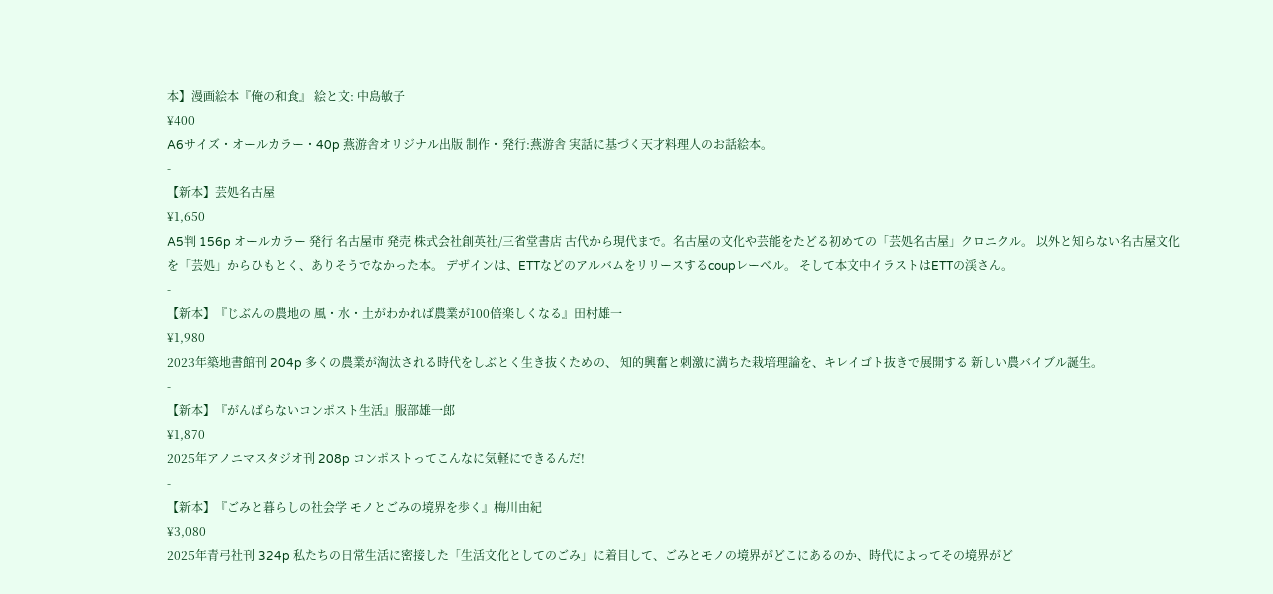本】漫画絵本『俺の和食』 絵と文: 中島敏子
¥400
A6サイズ・オールカラー・40p 燕游舎オリジナル出版 制作・発行:燕游舎 実話に基づく天才料理人のお話絵本。
-
【新本】芸処名古屋
¥1,650
A5判 156p オールカラー 発行 名古屋市 発売 株式会社創英社/三省堂書店 古代から現代まで。名古屋の文化や芸能をたどる初めての「芸処名古屋」クロニクル。 以外と知らない名古屋文化を「芸処」からひもとく、ありそうでなかった本。 デザインは、ETTなどのアルバムをリリースするcoupレーベル。 そして本文中イラストはETTの渓さん。
-
【新本】『じぶんの農地の 風・水・土がわかれば農業が100倍楽しくなる』田村雄一
¥1,980
2023年築地書館刊 204p 多くの農業が淘汰される時代をしぶとく生き抜くための、 知的興奮と刺激に満ちた栽培理論を、キレイゴト抜きで展開する 新しい農バイブル誕生。
-
【新本】『がんばらないコンポスト生活』服部雄一郎
¥1,870
2025年アノニマスタジオ刊 208p コンポストってこんなに気軽にできるんだ!
-
【新本】『ごみと暮らしの社会学 モノとごみの境界を歩く』梅川由紀
¥3,080
2025年青弓社刊 324p 私たちの日常生活に密接した「生活文化としてのごみ」に着目して、ごみとモノの境界がどこにあるのか、時代によってその境界がど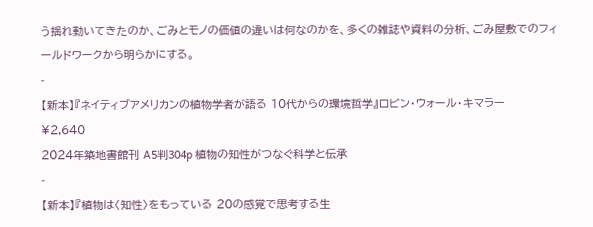う揺れ動いてきたのか、ごみとモノの価値の違いは何なのかを、多くの雑誌や資料の分析、ごみ屋敷でのフィールドワークから明らかにする。
-
【新本】『ネイティブアメリカンの植物学者が語る 10代からの環境哲学』ロビン・ウォール・キマラー
¥2,640
2024年築地書館刊 A5判304p 植物の知性がつなぐ科学と伝承
-
【新本】『植物は〈知性〉をもっている 20の感覚で思考する生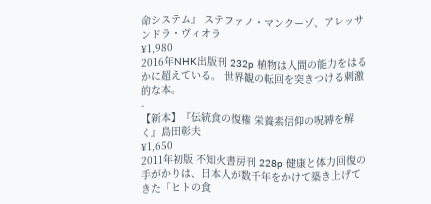命システム』 ステファノ・マンクーゾ、アレッサンドラ・ヴィオラ
¥1,980
2016年NHK出版刊 232p 植物は人間の能力をはるかに超えている。 世界観の転回を突きつける刺激的な本。
-
【新本】『伝統食の復権 栄養素信仰の呪縛を解く』島田彰夫
¥1,650
2011年初版 不知火書房刊 228p 健康と体力回復の手がかりは、日本人が数千年をかけて築き上げてきた「ヒトの食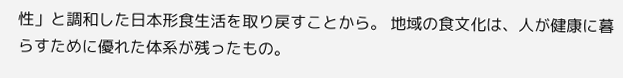性」と調和した日本形食生活を取り戻すことから。 地域の食文化は、人が健康に暮らすために優れた体系が残ったもの。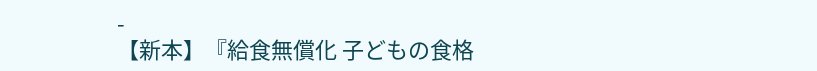-
【新本】『給食無償化 子どもの食格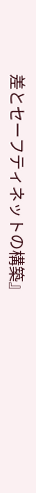差とセーフティネットの構築』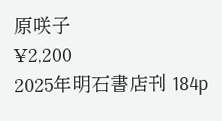原咲子
¥2,200
2025年明石書店刊 184p